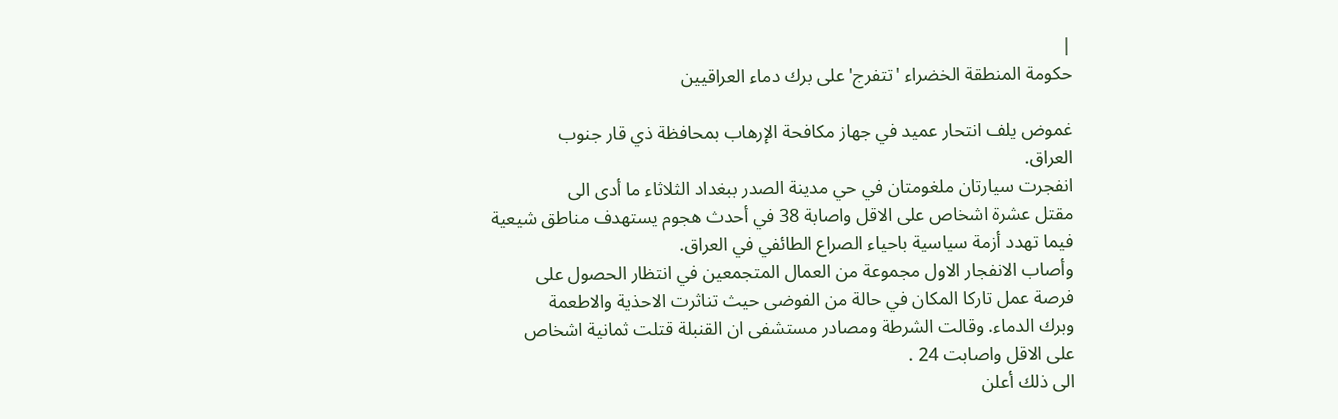|
حكومة المنطقة الخضراء 'تتفرج' على برك دماء العراقيين

غموض يلف انتحار عميد في جهاز مكافحة الإرهاب بمحافظة ذي قار جنوب
العراق.
انفجرت سيارتان ملغومتان في حي مدينة الصدر ببغداد الثلاثاء ما أدى الى
مقتل عشرة اشخاص على الاقل واصابة 38 في أحدث هجوم يستهدف مناطق شيعية
فيما تهدد أزمة سياسية باحياء الصراع الطائفي في العراق.
وأصاب الانفجار الاول مجموعة من العمال المتجمعين في انتظار الحصول على
فرصة عمل تاركا المكان في حالة من الفوضى حيث تناثرت الاحذية والاطعمة
وبرك الدماء. وقالت الشرطة ومصادر مستشفى ان القنبلة قتلت ثمانية اشخاص
على الاقل واصابت 24 .
الى ذلك أعلن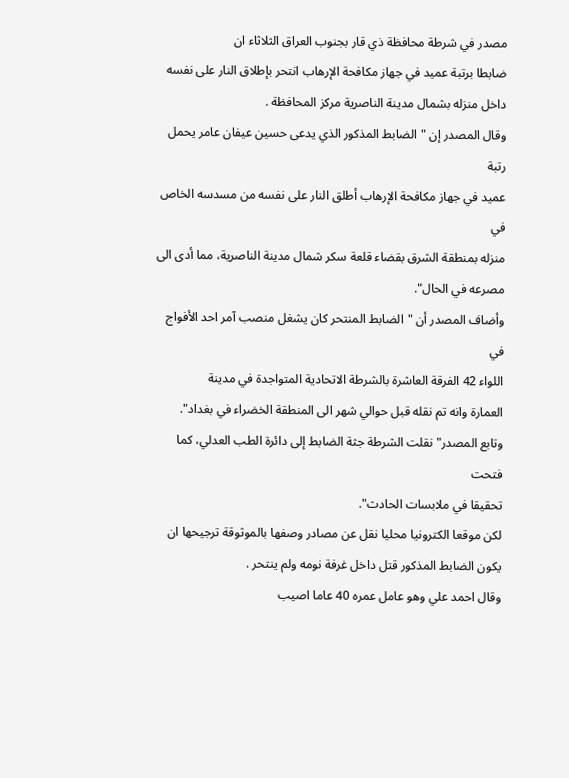مصدر في شرطة محافظة ذي قار بجنوب العراق الثلاثاء ان
ضابطا برتبة عميد في جهاز مكافحة الإرهاب انتحر بإطلاق النار على نفسه
داخل منزله بشمال مدينة الناصرية مركز المحافظة .
وقال المصدر إن "الضابط المذكور الذي يدعى حسين عيفان عامر يحمل رتبة
عميد في جهاز مكافحة الإرهاب أطلق النار على نفسه من مسدسه الخاص في
منزله بمنطقة الشرق بقضاء قلعة سكر شمال مدينة الناصرية، مما أدى الى
مصرعه في الحال".
وأضاف المصدر أن "الضابط المنتحر كان يشغل منصب آمر احد الأفواج في
اللواء 42 الفرقة العاشرة بالشرطة الاتحادية المتواجدة في مدينة
العمارة وانه تم نقله قبل حوالي شهر الى المنطقة الخضراء في بغداد".
وتابع المصدر" نقلت الشرطة جثة الضابط إلى دائرة الطب العدلي، كما فتحت
تحقيقا في ملابسات الحادث".
لكن موقعا الكترونيا محليا نقل عن مصادر وصفها بالموثوقة ترجيحها ان
يكون الضابط المذكور قتل داخل غرفة نومه ولم ينتحر .
وقال احمد علي وهو عامل عمره 40 عاما اصيب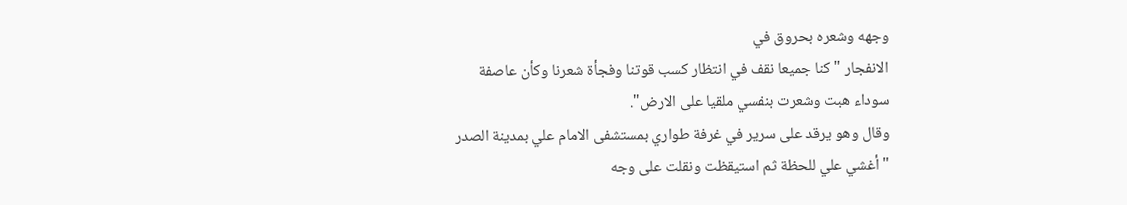وجهه وشعره بحروق في
الانفجار "كنا جميعا نقف في انتظار كسب قوتنا وفجأة شعرنا وكأن عاصفة
سوداء هبت وشعرت بنفسي ملقيا على الارض".
وقال وهو يرقد على سرير في غرفة طواري بمستشفى الامام علي بمدينة الصدر
"أغشي علي للحظة ثم استيقظت ونقلت على وجه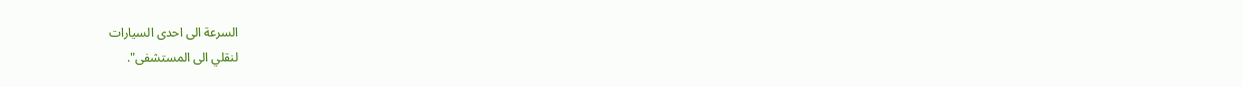السرعة الى احدى السيارات
لنقلي الى المستشفى".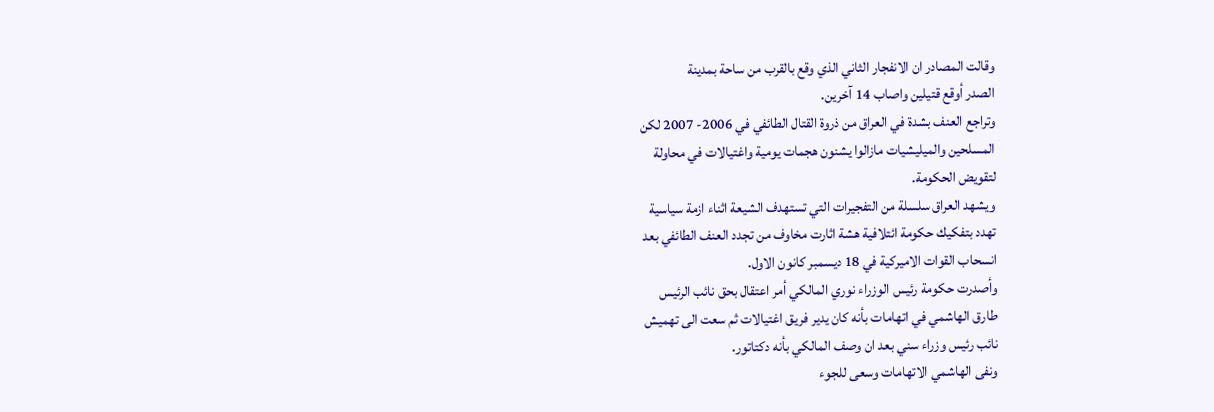وقالت المصادر ان الانفجار الثاني الذي وقع بالقرب من ساحة بمدينة
الصدر أوقع قتيلين واصاب 14 آخرين.
وتراجع العنف بشدة في العراق من ذروة القتال الطائفي في 2006- 2007 لكن
المسلحين والميليشيات مازالوا يشنون هجمات يومية واغتيالات في محاولة
لتقويض الحكومة.
ويشهد العراق سلسلة من التفجيرات التي تستهدف الشيعة اثناء ازمة سياسية
تهدد بتفكيك حكومة ائتلافية هشة اثارت مخاوف من تجدد العنف الطائفي بعد
انسحاب القوات الاميركية في 18 ديسمبر كانون الاول.
وأصدرت حكومة رئيس الوزراء نوري المالكي أمر اعتقال بحق نائب الرئيس
طارق الهاشمي في اتهامات بأنه كان يدير فريق اغتيالات ثم سعت الى تهميش
نائب رئيس وزراء سني بعد ان وصف المالكي بأنه دكتاتور.
ونفى الهاشمي الاتهامات وسعى للجوء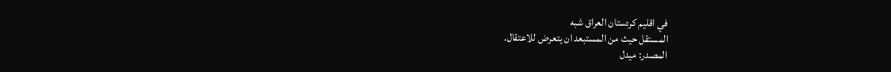في اقليم كردستان العراق شبه
المستقل حيث من المستبعد ان يتعرض للاعتقال.
المصدر: ميدل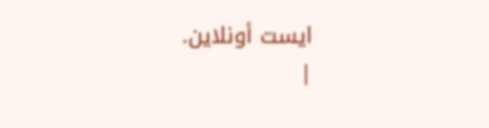ايست أونلاين.
|